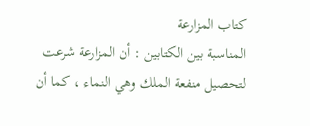كتاب المزارعة
المناسبة بين الكتابين : أن المزارعة شرعت لتحصيل منفعة الملك وهي النماء ، كما أن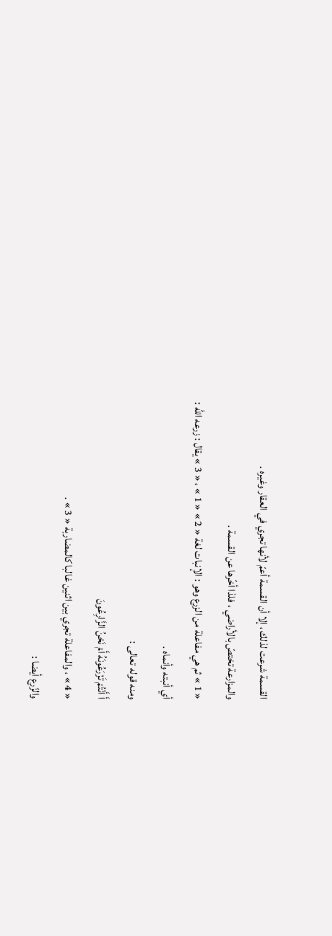القسمة شرعت لذلك ، إلا أن القسمة أعمّ لأنها تجري في العقار وغيره .
والمزارعة تختصّ بالأراضي ، فلذا أخّرها عن القسمة .
« 1 » ثم هي مفاعلة من الزرع وهو : الإنبات لغة « 2 » « 1 » ، « 3 » يقال : زرعه اللّه :
أي أنبته وأنماه .
ومنه قوله تعالى :
أَ أَنْتُمْ تَزْرَعُونَهُ أَمْ نَحْنُ الزَّارِعُونَ
« 4 » ، والمفاعلة تجري بين اثنين غالبا كالمضاربة « 3 » .
والزّرع أيضا :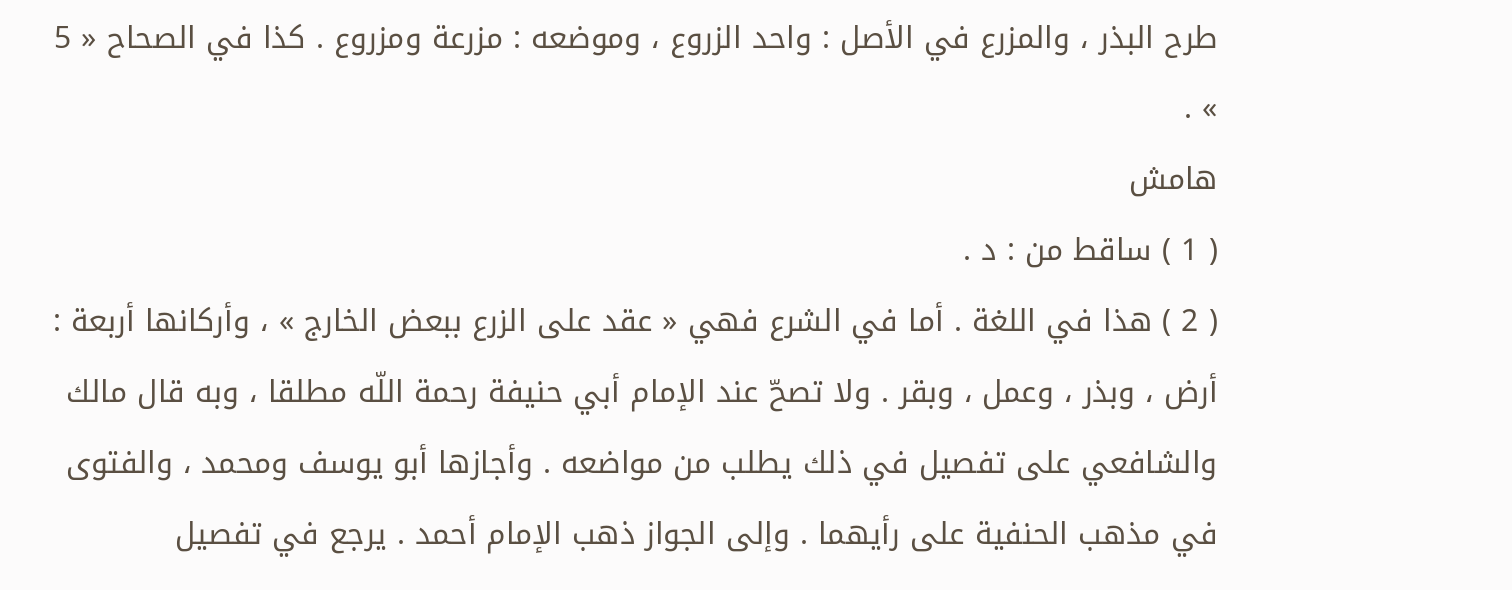طرح البذر ، والمزرع في الأصل : واحد الزروع ، وموضعه : مزرعة ومزروع . كذا في الصحاح « 5 » .
هامش
( 1 ) ساقط من : د .
( 2 ) هذا في اللغة . أما في الشرع فهي « عقد على الزرع ببعض الخارج » ، وأركانها أربعة : أرض ، وبذر ، وعمل ، وبقر . ولا تصحّ عند الإمام أبي حنيفة رحمة اللّه مطلقا ، وبه قال مالك والشافعي على تفصيل في ذلك يطلب من مواضعه . وأجازها أبو يوسف ومحمد ، والفتوى في مذهب الحنفية على رأيهما . وإلى الجواز ذهب الإمام أحمد . يرجع في تفصيل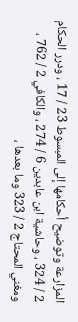المزارعة وتوضيح أحكامها إلى المبسوط 23 / 17 ، ودرر الحكام 2 / 324 ، وحاشية ابن عابدين 6 / 274 ، والكافي 2 / 762 ، ومغني المحتاج 2 / 323 وما بعدها ،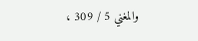والمغني 5 / 309 ،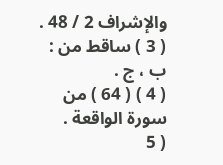والإشراف 2 / 48 .
( 3 ) ساقط من : ب ، ج .
( 4 ) ( 64 ) من سورة الواقعة .
( 5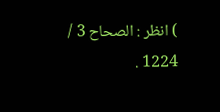) انظر : الصحاح 3 / 1224 .